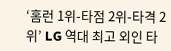‘홈런 1위-타점 2위-타격 2위’ LG 역대 최고 외인 타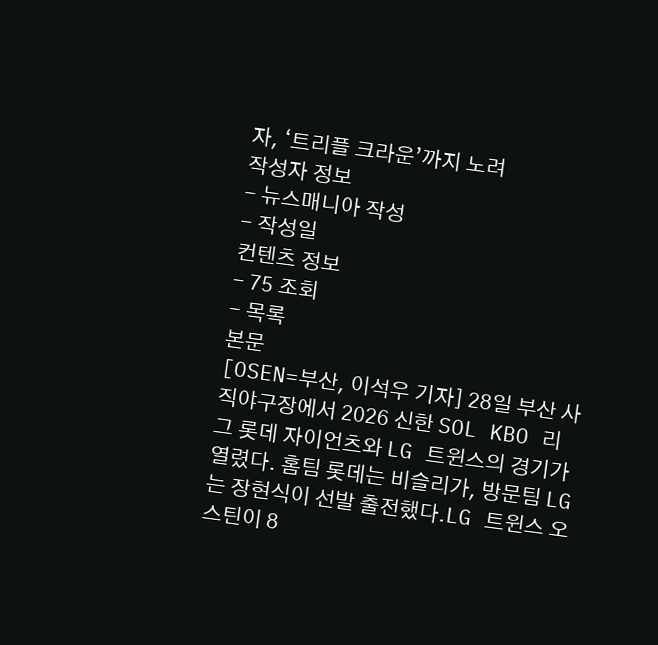자, ‘트리플 크라운’까지 노려
작성자 정보
- 뉴스매니아 작성
- 작성일
컨텐츠 정보
- 75 조회
- 목록
본문
[OSEN=부산, 이석우 기자] 28일 부산 사직야구장에서 2026 신한 SOL KBO 리그 롯데 자이언츠와 LG 트윈스의 경기가 열렸다. 홈팀 롯데는 비슬리가, 방문팀 LG는 장현식이 선발 출전했다.LG 트윈스 오스틴이 8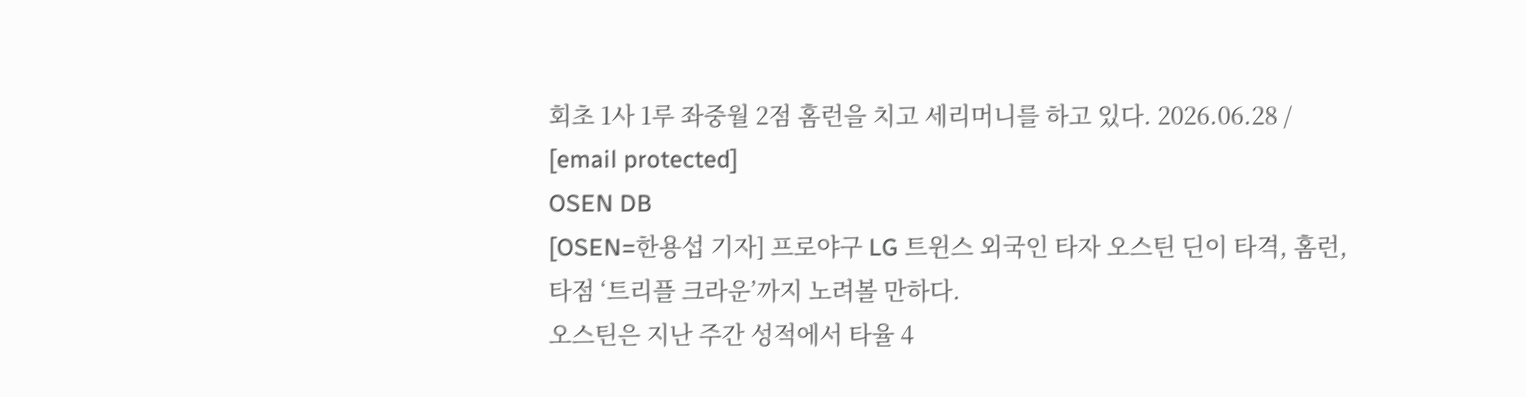회초 1사 1루 좌중월 2점 홈런을 치고 세리머니를 하고 있다. 2026.06.28 / [email protected]
OSEN DB
[OSEN=한용섭 기자] 프로야구 LG 트윈스 외국인 타자 오스틴 딘이 타격, 홈런, 타점 ‘트리플 크라운’까지 노려볼 만하다.
오스틴은 지난 주간 성적에서 타율 4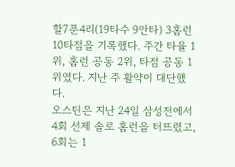할7푼4리(19타수 9안타) 3홈런 10타점을 기록했다. 주간 타율 1위, 홈런 공동 2위, 타점 공동 1위였다. 지난 주 활약이 대단했다.
오스틴은 지난 24일 삼성전에서 4회 선제 솔로 홈런을 터뜨렸고, 6회는 1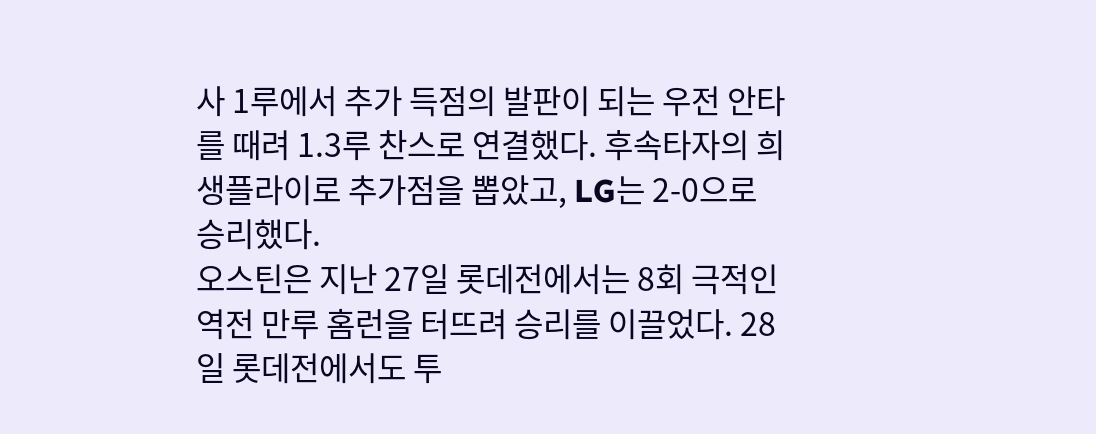사 1루에서 추가 득점의 발판이 되는 우전 안타를 때려 1.3루 찬스로 연결했다. 후속타자의 희생플라이로 추가점을 뽑았고, LG는 2-0으로 승리했다.
오스틴은 지난 27일 롯데전에서는 8회 극적인 역전 만루 홈런을 터뜨려 승리를 이끌었다. 28일 롯데전에서도 투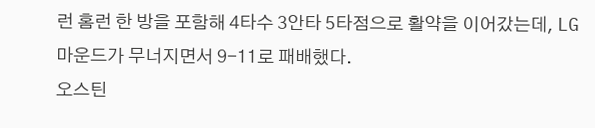런 홈런 한 방을 포함해 4타수 3안타 5타점으로 활약을 이어갔는데, LG 마운드가 무너지면서 9-11로 패배했다.
오스틴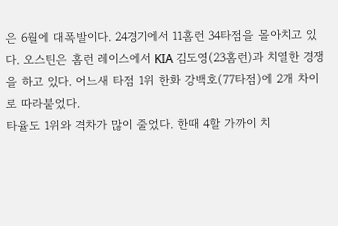은 6월에 대폭발이다. 24경기에서 11홈런 34타점을 몰아치고 있다. 오스틴은 홈런 레이스에서 KIA 김도영(23홈런)과 치열한 경쟁을 하고 있다. 어느새 타점 1위 한화 강백호(77타점)에 2개 차이로 따라붙었다.
타율도 1위와 격차가 많이 줄었다. 한때 4할 가까이 치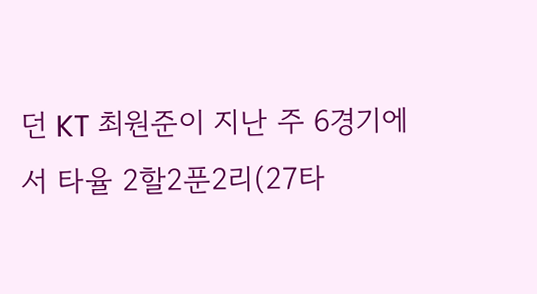던 KT 최원준이 지난 주 6경기에서 타율 2할2푼2리(27타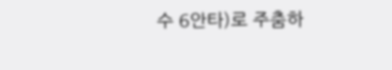수 6안타)로 주춤하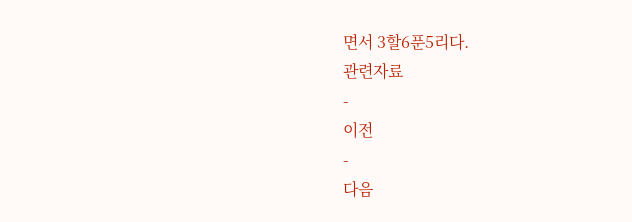면서 3할6푼5리다.
관련자료
-
이전
-
다음